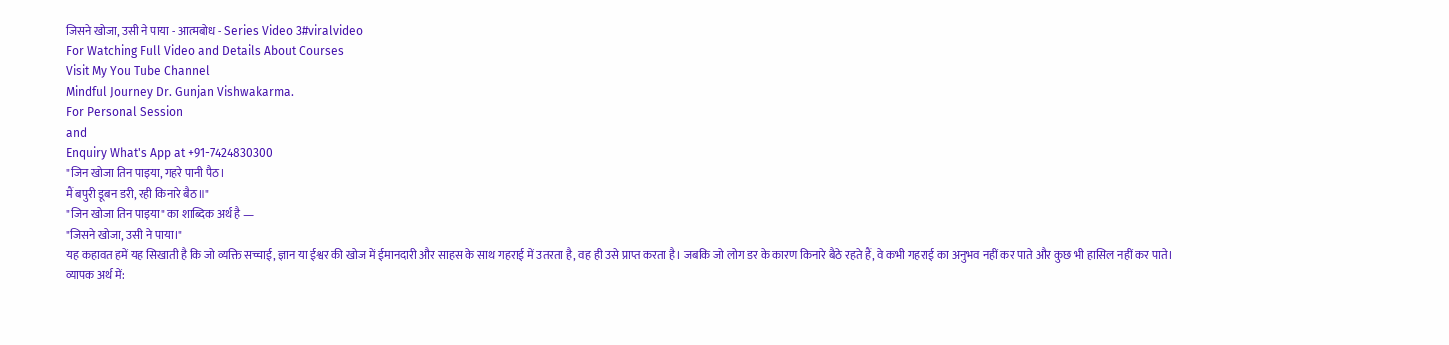जिसने खोजा, उसी ने पाया - आत्मबोध - Series Video 3#viralvideo
For Watching Full Video and Details About Courses
Visit My You Tube Channel
Mindful Journey Dr. Gunjan Vishwakarma.
For Personal Session
and
Enquiry What's App at +91-7424830300
"जिन खोजा तिन पाइया, गहरे पानी पैठ।
मैं बपुरी डूबन डरी, रही किनारे बैठ॥"
"जिन खोजा तिन पाइया" का शाब्दिक अर्थ है —
"जिसने खोजा, उसी ने पाया।"
यह कहावत हमें यह सिखाती है कि जो व्यक्ति सच्चाई, ज्ञान या ईश्वर की खोज में ईमानदारी और साहस के साथ गहराई में उतरता है, वह ही उसे प्राप्त करता है। जबकि जो लोग डर के कारण किनारे बैठे रहते हैं, वे कभी गहराई का अनुभव नहीं कर पाते और कुछ भी हासिल नहीं कर पाते।
व्यापक अर्थ में: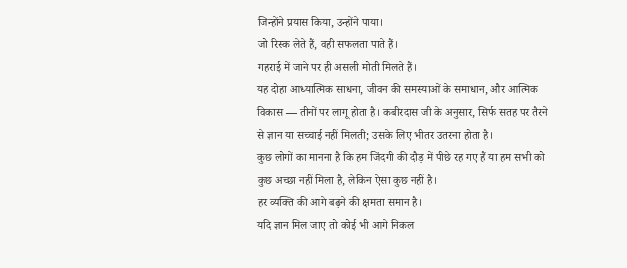जिन्होंने प्रयास किया, उन्होंने पाया।
जो रिस्क लेते हैं, वही सफलता पाते हैं।
गहराई में जाने पर ही असली मोती मिलते हैं।
यह दोहा आध्यात्मिक साधना, जीवन की समस्याओं के समाधान, और आत्मिक विकास — तीनों पर लागू होता है। कबीरदास जी के अनुसार, सिर्फ सतह पर तैरने से ज्ञान या सच्चाई नहीं मिलती; उसके लिए भीतर उतरना होता है।
कुछ लोगों का मानना है कि हम जिंदगी की दौड़ में पीछे रह गए हैं या हम सभी को कुछ अच्छा नहीं मिला है, लेकिन ऐसा कुछ नहीं है।
हर व्यक्ति की आगे बढ़ने की क्षमता समान है।
यदि ज्ञान मिल जाए तो कोई भी आगे निकल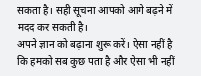सकता है। सही सूचना आपको आगे बढ़ने में मदद कर सकती है।
अपने ज्ञान को बढ़ाना शुरू करें। ऐसा नहीं है कि हमको सब कुछ पता है और ऐसा भी नहीं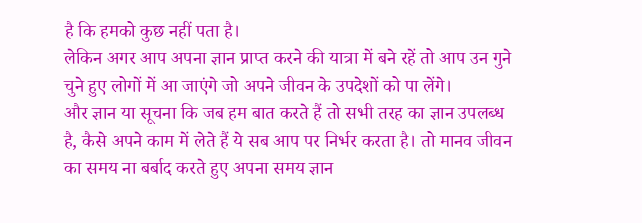है कि हमको कुछ नहीं पता है।
लेकिन अगर आप अपना ज्ञान प्राप्त करने की यात्रा में बने रहें तो आप उन गुने चुने हुए लोगों में आ जाएंगे जो अपने जीवन के उपदेशों को पा लेंगे।
और ज्ञान या सूचना कि जब हम बात करते हैं तो सभी तरह का ज्ञान उपलब्ध है, कैसे अपने काम में लेते हैं ये सब आप पर निर्भर करता है। तो मानव जीवन का समय ना बर्बाद करते हुए अपना समय ज्ञान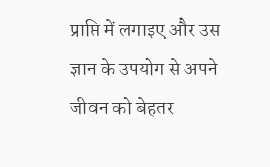प्राप्ति में लगाइए और उस ज्ञान के उपयोग से अपने जीवन को बेहतर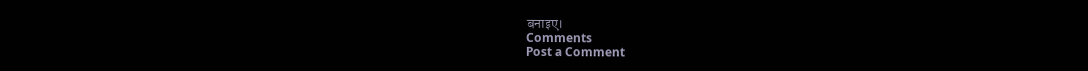बनाइए।
Comments
Post a Comment